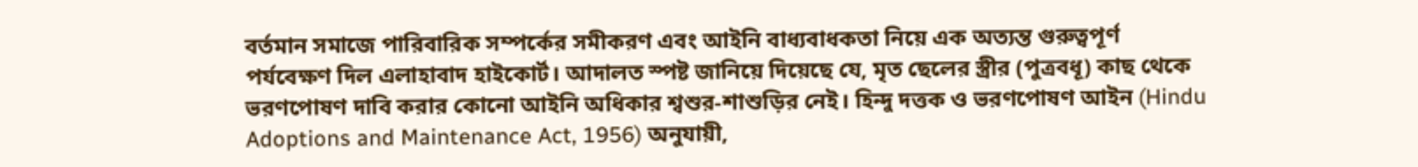বর্তমান সমাজে পারিবারিক সম্পর্কের সমীকরণ এবং আইনি বাধ্যবাধকতা নিয়ে এক অত্যন্ত গুরুত্বপূর্ণ পর্যবেক্ষণ দিল এলাহাবাদ হাইকোর্ট। আদালত স্পষ্ট জানিয়ে দিয়েছে যে, মৃত ছেলের স্ত্রীর (পুত্রবধূ) কাছ থেকে ভরণপোষণ দাবি করার কোনো আইনি অধিকার শ্বশুর-শাশুড়ির নেই। হিন্দু দত্তক ও ভরণপোষণ আইন (Hindu Adoptions and Maintenance Act, 1956) অনুযায়ী,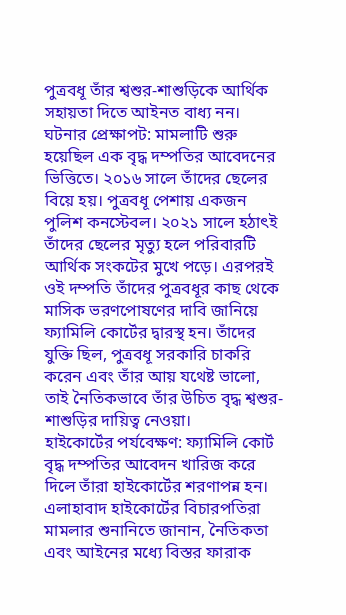পুত্রবধূ তাঁর শ্বশুর-শাশুড়িকে আর্থিক সহায়তা দিতে আইনত বাধ্য নন।
ঘটনার প্রেক্ষাপট: মামলাটি শুরু হয়েছিল এক বৃদ্ধ দম্পতির আবেদনের ভিত্তিতে। ২০১৬ সালে তাঁদের ছেলের বিয়ে হয়। পুত্রবধূ পেশায় একজন পুলিশ কনস্টেবল। ২০২১ সালে হঠাৎই তাঁদের ছেলের মৃত্যু হলে পরিবারটি আর্থিক সংকটের মুখে পড়ে। এরপরই ওই দম্পতি তাঁদের পুত্রবধূর কাছ থেকে মাসিক ভরণপোষণের দাবি জানিয়ে ফ্যামিলি কোর্টের দ্বারস্থ হন। তাঁদের যুক্তি ছিল, পুত্রবধূ সরকারি চাকরি করেন এবং তাঁর আয় যথেষ্ট ভালো, তাই নৈতিকভাবে তাঁর উচিত বৃদ্ধ শ্বশুর-শাশুড়ির দায়িত্ব নেওয়া।
হাইকোর্টের পর্যবেক্ষণ: ফ্যামিলি কোর্ট বৃদ্ধ দম্পতির আবেদন খারিজ করে দিলে তাঁরা হাইকোর্টের শরণাপন্ন হন। এলাহাবাদ হাইকোর্টের বিচারপতিরা মামলার শুনানিতে জানান, নৈতিকতা এবং আইনের মধ্যে বিস্তর ফারাক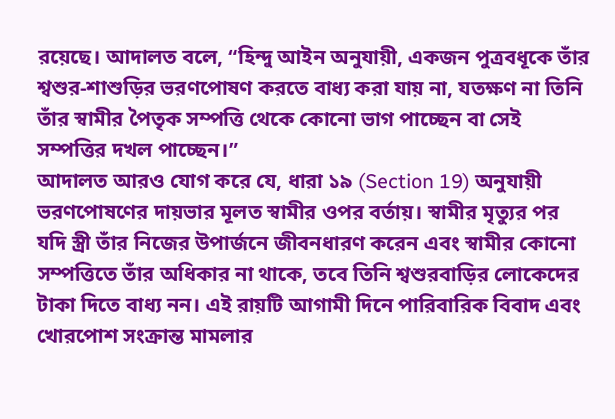রয়েছে। আদালত বলে, “হিন্দু আইন অনুযায়ী, একজন পুত্রবধূকে তাঁর শ্বশুর-শাশুড়ির ভরণপোষণ করতে বাধ্য করা যায় না, যতক্ষণ না তিনি তাঁর স্বামীর পৈতৃক সম্পত্তি থেকে কোনো ভাগ পাচ্ছেন বা সেই সম্পত্তির দখল পাচ্ছেন।”
আদালত আরও যোগ করে যে, ধারা ১৯ (Section 19) অনুযায়ী ভরণপোষণের দায়ভার মূলত স্বামীর ওপর বর্তায়। স্বামীর মৃত্যুর পর যদি স্ত্রী তাঁর নিজের উপার্জনে জীবনধারণ করেন এবং স্বামীর কোনো সম্পত্তিতে তাঁর অধিকার না থাকে, তবে তিনি শ্বশুরবাড়ির লোকেদের টাকা দিতে বাধ্য নন। এই রায়টি আগামী দিনে পারিবারিক বিবাদ এবং খোরপোশ সংক্রান্ত মামলার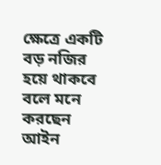ক্ষেত্রে একটি বড় নজির হয়ে থাকবে বলে মনে করছেন আইন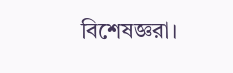বিশেষজ্ঞরা।